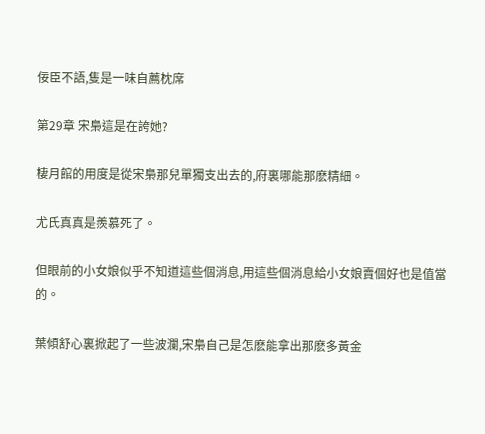佞臣不語,隻是一味自薦枕席

第29章 宋梟這是在誇她?

棲月館的用度是從宋梟那兒單獨支出去的,府裏哪能那麽精細。

尤氏真真是羨慕死了。

但眼前的小女娘似乎不知道這些個消息,用這些個消息給小女娘賣個好也是值當的。

葉傾舒心裏掀起了一些波瀾,宋梟自己是怎麽能拿出那麽多黃金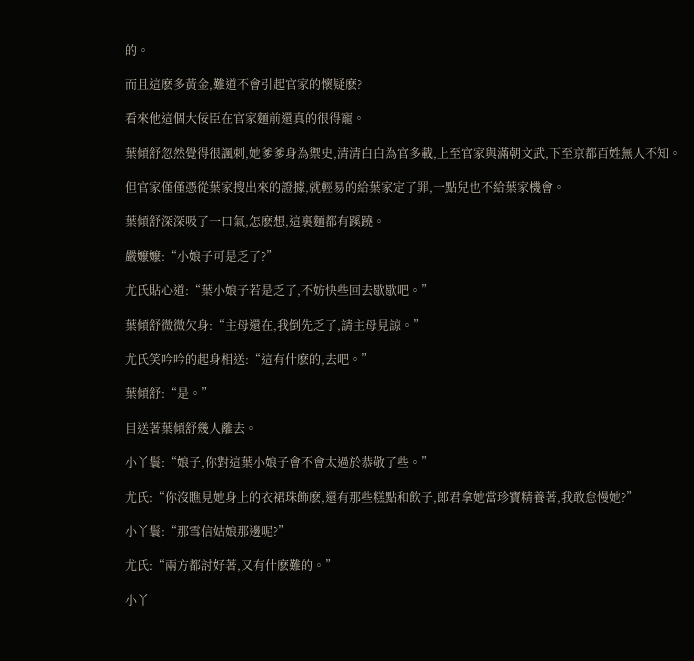的。

而且這麽多黃金,難道不會引起官家的懷疑麽?

看來他這個大佞臣在官家麵前還真的很得寵。

葉傾舒忽然覺得很諷刺,她爹爹身為禦史,清清白白為官多載,上至官家與滿朝文武,下至京都百姓無人不知。

但官家僅僅憑從葉家搜出來的證據,就輕易的給葉家定了罪,一點兒也不給葉家機會。

葉傾舒深深吸了一口氣,怎麽想,這裏麵都有蹊蹺。

嚴嬤嬤:“小娘子可是乏了?”

尤氏貼心道:“葉小娘子若是乏了,不妨快些回去歇歇吧。”

葉傾舒微微欠身:“主母還在,我倒先乏了,請主母見諒。”

尤氏笑吟吟的起身相送:“這有什麽的,去吧。”

葉傾舒:“是。”

目送著葉傾舒幾人離去。

小丫鬟:“娘子,你對這葉小娘子會不會太過於恭敬了些。”

尤氏:“你沒瞧見她身上的衣裙珠飾麽,還有那些糕點和飲子,郎君拿她當珍寶精養著,我敢怠慢她?”

小丫鬟:“那雪信姑娘那邊呢?”

尤氏:“兩方都討好著,又有什麽難的。”

小丫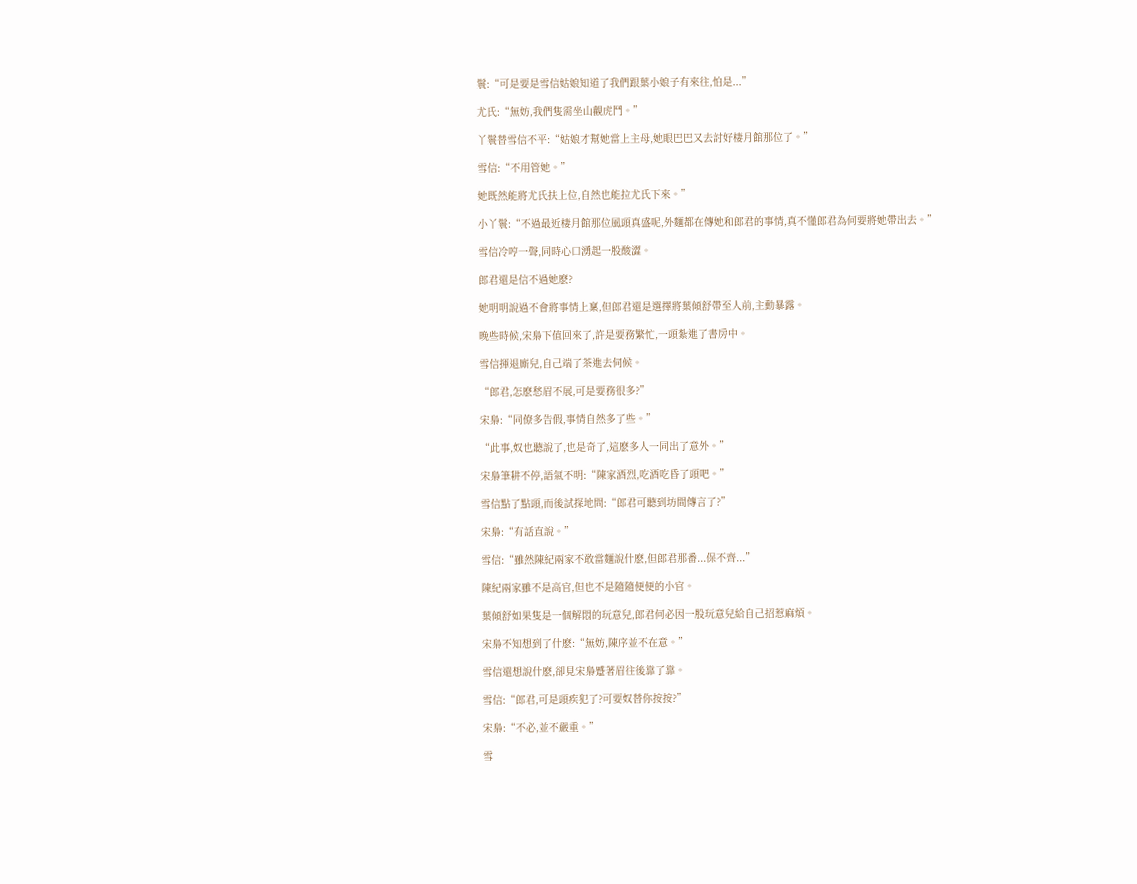鬟:“可是要是雪信姑娘知道了我們跟葉小娘子有來往,怕是...”

尤氏:“無妨,我們隻需坐山觀虎鬥。”

丫鬟替雪信不平:“姑娘才幫她當上主母,她眼巴巴又去討好棲月館那位了。”

雪信:“不用管她。”

她既然能將尤氏扶上位,自然也能拉尤氏下來。”

小丫鬟:“不過最近棲月館那位風頭真盛呢,外麵都在傳她和郎君的事情,真不懂郎君為何要將她帶出去。”

雪信冷哼一聲,同時心口湧起一股酸澀。

郎君還是信不過她麽?

她明明說過不會將事情上稟,但郎君還是選擇將葉傾舒帶至人前,主動暴露。

晚些時候,宋梟下值回來了,許是要務繁忙,一頭紮進了書房中。

雪信揮退廝兒,自己端了茶進去伺候。

“郎君,怎麽愁眉不展,可是要務很多?”

宋梟:“同僚多告假,事情自然多了些。”

“此事,奴也聽說了,也是奇了,這麽多人一同出了意外。”

宋梟筆耕不停,語氣不明:“陳家酒烈,吃酒吃昏了頭吧。”

雪信點了點頭,而後試探地問:“郎君可聽到坊間傳言了?”

宋梟:“有話直說。”

雪信:“雖然陳紀兩家不敢當麵說什麽,但郎君那番...保不齊...”

陳紀兩家雖不是高官,但也不是隨隨便便的小官。

葉傾舒如果隻是一個解悶的玩意兒,郎君何必因一股玩意兒給自己招惹麻煩。

宋梟不知想到了什麽:“無妨,陳序並不在意。”

雪信還想說什麽,卻見宋梟蹙著眉往後靠了靠。

雪信:“郎君,可是頭疾犯了?可要奴替你按按?”

宋梟:“不必,並不嚴重。”

雪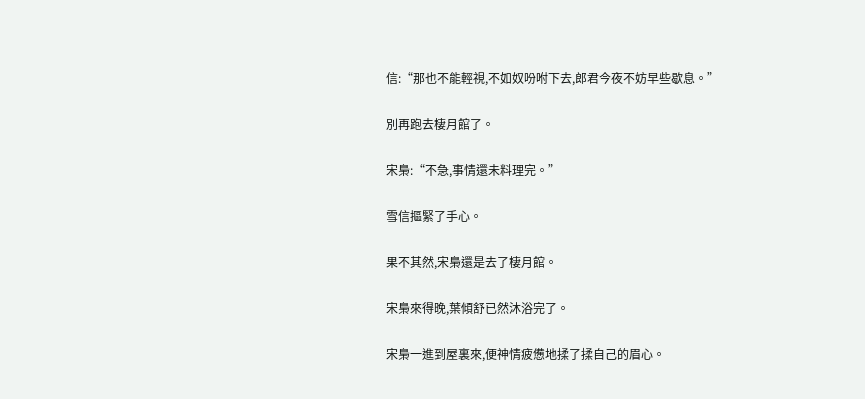信:“那也不能輕視,不如奴吩咐下去,郎君今夜不妨早些歇息。”

別再跑去棲月館了。

宋梟:“不急,事情還未料理完。”

雪信摳緊了手心。

果不其然,宋梟還是去了棲月館。

宋梟來得晚,葉傾舒已然沐浴完了。

宋梟一進到屋裏來,便神情疲憊地揉了揉自己的眉心。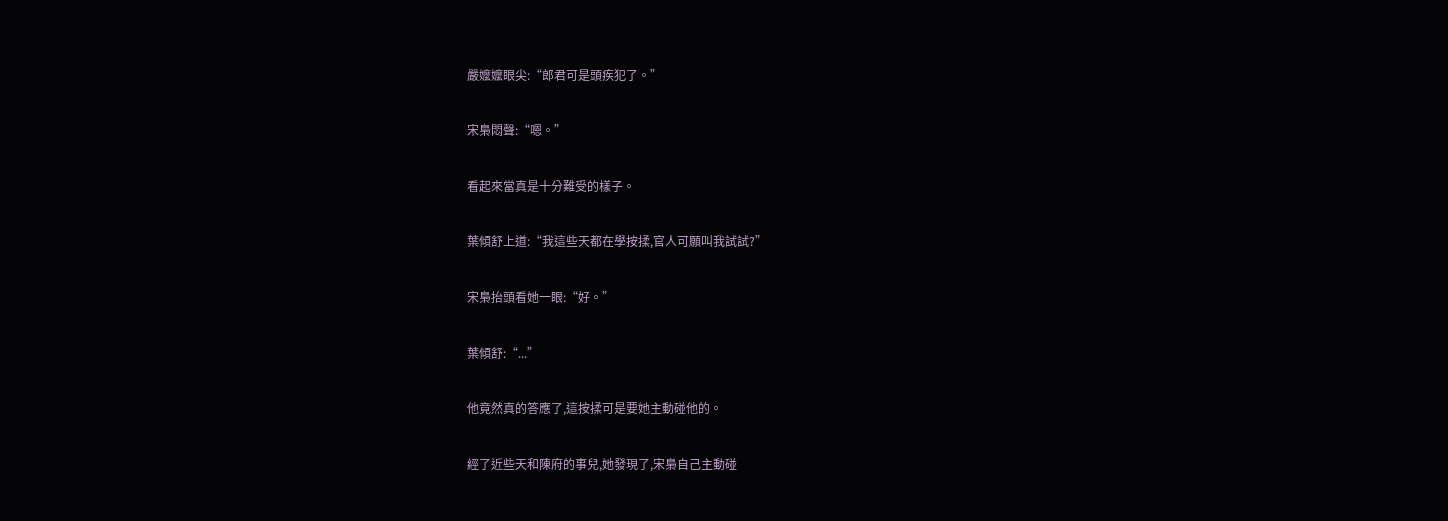嚴嬤嬤眼尖:“郎君可是頭疾犯了。”

宋梟悶聲:“嗯。”

看起來當真是十分難受的樣子。

葉傾舒上道:“我這些天都在學按揉,官人可願叫我試試?”

宋梟抬頭看她一眼:“好。”

葉傾舒:“...”

他竟然真的答應了,這按揉可是要她主動碰他的。

經了近些天和陳府的事兒,她發現了,宋梟自己主動碰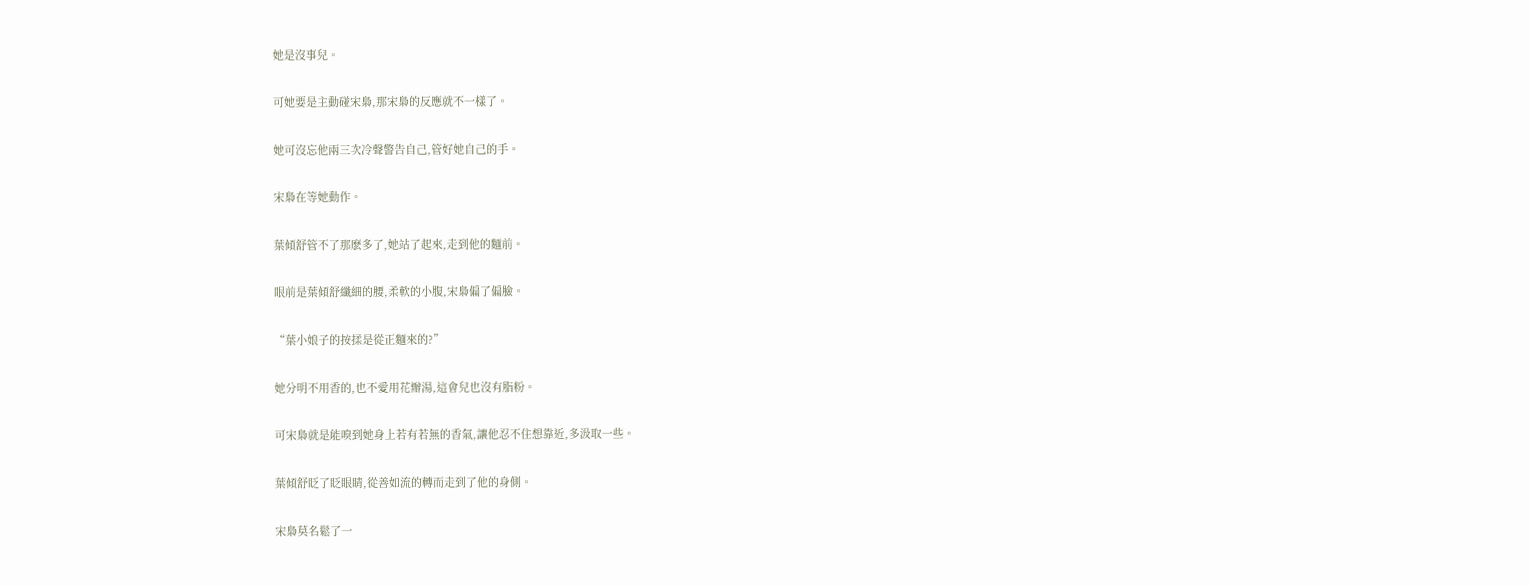她是沒事兒。

可她要是主動碰宋梟,那宋梟的反應就不一樣了。

她可沒忘他兩三次冷聲警告自己,管好她自己的手。

宋梟在等她動作。

葉傾舒管不了那麽多了,她站了起來,走到他的麵前。

眼前是葉傾舒纖細的腰,柔軟的小腹,宋梟偏了偏臉。

“葉小娘子的按揉是從正麵來的?”

她分明不用香的,也不愛用花瓣湯,這會兒也沒有脂粉。

可宋梟就是能嗅到她身上若有若無的香氣,讓他忍不住想靠近,多汲取一些。

葉傾舒眨了眨眼睛,從善如流的轉而走到了他的身側。

宋梟莫名鬆了一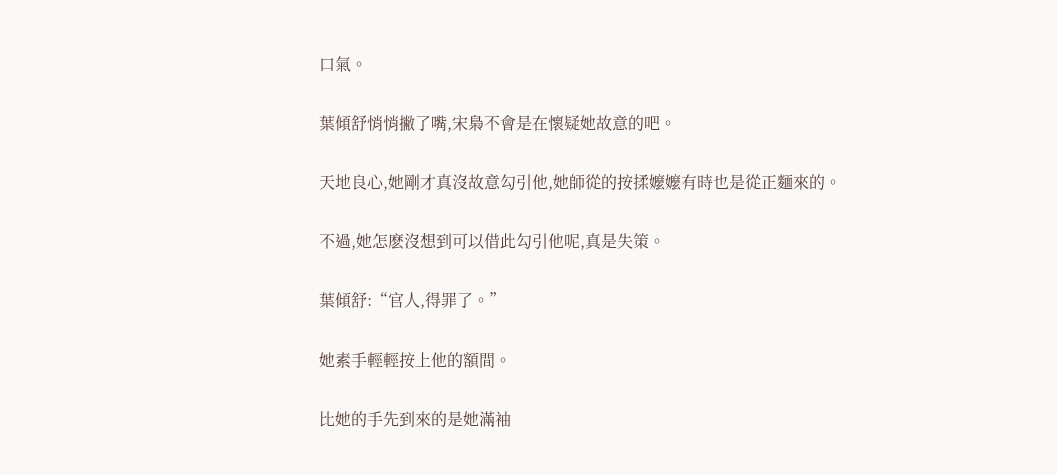口氣。

葉傾舒悄悄撇了嘴,宋梟不會是在懷疑她故意的吧。

天地良心,她剛才真沒故意勾引他,她師從的按揉嬤嬤有時也是從正麵來的。

不過,她怎麽沒想到可以借此勾引他呢,真是失策。

葉傾舒:“官人,得罪了。”

她素手輕輕按上他的額間。

比她的手先到來的是她滿袖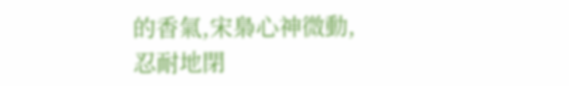的香氣,宋梟心神微動,忍耐地閉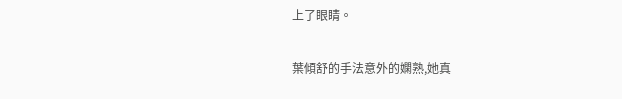上了眼睛。

葉傾舒的手法意外的嫻熟,她真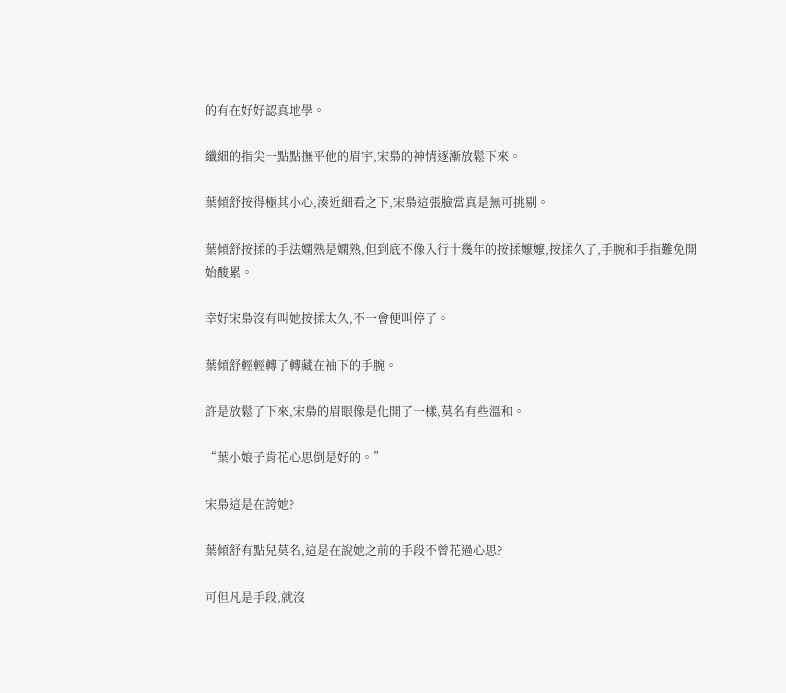的有在好好認真地學。

纖細的指尖一點點撫平他的眉宇,宋梟的神情逐漸放鬆下來。

葉傾舒按得極其小心,湊近細看之下,宋梟這張臉當真是無可挑剔。

葉傾舒按揉的手法嫻熟是嫻熟,但到底不像入行十幾年的按揉嬤嬤,按揉久了,手腕和手指難免開始酸累。

幸好宋梟沒有叫她按揉太久,不一會便叫停了。

葉傾舒輕輕轉了轉藏在袖下的手腕。

許是放鬆了下來,宋梟的眉眼像是化開了一樣,莫名有些溫和。

“葉小娘子肯花心思倒是好的。”

宋梟這是在誇她?

葉傾舒有點兒莫名,這是在說她之前的手段不曾花過心思?

可但凡是手段,就沒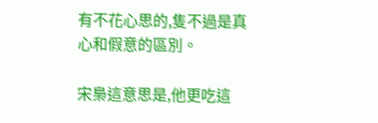有不花心思的,隻不過是真心和假意的區別。

宋梟這意思是,他更吃這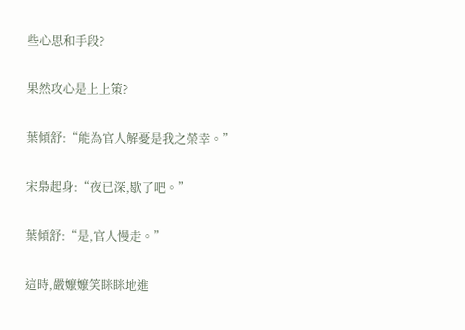些心思和手段?

果然攻心是上上策?

葉傾舒:“能為官人解憂是我之榮幸。”

宋梟起身:“夜已深,歇了吧。”

葉傾舒:“是,官人慢走。”

這時,嚴嬤嬤笑眯眯地進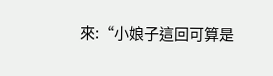來:“小娘子這回可算是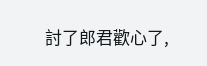討了郎君歡心了,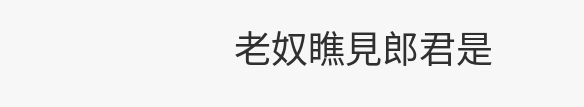老奴瞧見郎君是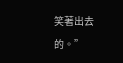笑著出去的。”